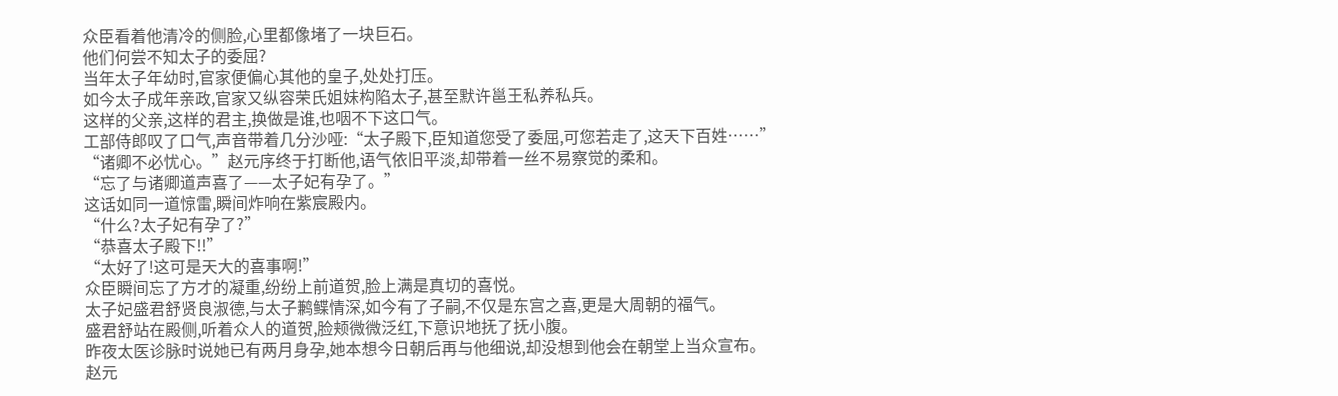众臣看着他清冷的侧脸,心里都像堵了一块巨石。
他们何尝不知太子的委屈?
当年太子年幼时,官家便偏心其他的皇子,处处打压。
如今太子成年亲政,官家又纵容荣氏姐妹构陷太子,甚至默许邕王私养私兵。
这样的父亲,这样的君主,换做是谁,也咽不下这口气。
工部侍郎叹了口气,声音带着几分沙哑:“太子殿下,臣知道您受了委屈,可您若走了,这天下百姓……”
“诸卿不必忧心。”赵元序终于打断他,语气依旧平淡,却带着一丝不易察觉的柔和。
“忘了与诸卿道声喜了——太子妃有孕了。”
这话如同一道惊雷,瞬间炸响在紫宸殿内。
“什么?太子妃有孕了?”
“恭喜太子殿下!!”
“太好了!这可是天大的喜事啊!”
众臣瞬间忘了方才的凝重,纷纷上前道贺,脸上满是真切的喜悦。
太子妃盛君舒贤良淑德,与太子鹣鲽情深,如今有了子嗣,不仅是东宫之喜,更是大周朝的福气。
盛君舒站在殿侧,听着众人的道贺,脸颊微微泛红,下意识地抚了抚小腹。
昨夜太医诊脉时说她已有两月身孕,她本想今日朝后再与他细说,却没想到他会在朝堂上当众宣布。
赵元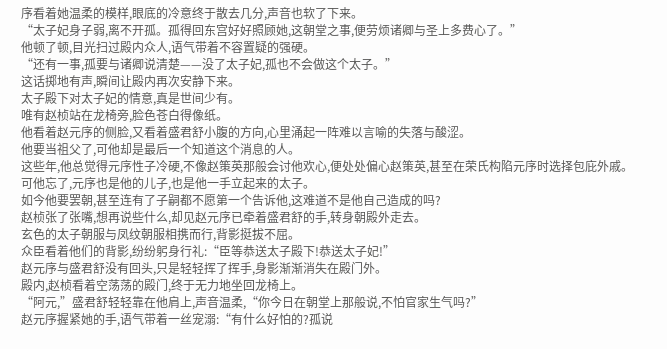序看着她温柔的模样,眼底的冷意终于散去几分,声音也软了下来。
“太子妃身子弱,离不开孤。孤得回东宫好好照顾她,这朝堂之事,便劳烦诸卿与圣上多费心了。”
他顿了顿,目光扫过殿内众人,语气带着不容置疑的强硬。
“还有一事,孤要与诸卿说清楚——没了太子妃,孤也不会做这个太子。”
这话掷地有声,瞬间让殿内再次安静下来。
太子殿下对太子妃的情意,真是世间少有。
唯有赵桢站在龙椅旁,脸色苍白得像纸。
他看着赵元序的侧脸,又看着盛君舒小腹的方向,心里涌起一阵难以言喻的失落与酸涩。
他要当祖父了,可他却是最后一个知道这个消息的人。
这些年,他总觉得元序性子冷硬,不像赵策英那般会讨他欢心,便处处偏心赵策英,甚至在荣氏构陷元序时选择包庇外戚。
可他忘了,元序也是他的儿子,也是他一手立起来的太子。
如今他要罢朝,甚至连有了子嗣都不愿第一个告诉他,这难道不是他自己造成的吗?
赵桢张了张嘴,想再说些什么,却见赵元序已牵着盛君舒的手,转身朝殿外走去。
玄色的太子朝服与凤纹朝服相携而行,背影挺拔不屈。
众臣看着他们的背影,纷纷躬身行礼:“臣等恭送太子殿下!恭送太子妃!”
赵元序与盛君舒没有回头,只是轻轻挥了挥手,身影渐渐消失在殿门外。
殿内,赵桢看着空荡荡的殿门,终于无力地坐回龙椅上。
“阿元,”盛君舒轻轻靠在他肩上,声音温柔,“你今日在朝堂上那般说,不怕官家生气吗?”
赵元序握紧她的手,语气带着一丝宠溺:“有什么好怕的?孤说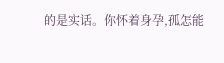的是实话。你怀着身孕,孤怎能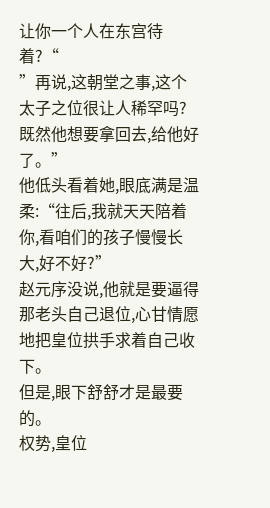让你一个人在东宫待着?“
”再说,这朝堂之事,这个太子之位很让人稀罕吗?既然他想要拿回去,给他好了。”
他低头看着她,眼底满是温柔:“往后,我就天天陪着你,看咱们的孩子慢慢长大,好不好?”
赵元序没说,他就是要逼得那老头自己退位,心甘情愿地把皇位拱手求着自己收下。
但是,眼下舒舒才是最要的。
权势,皇位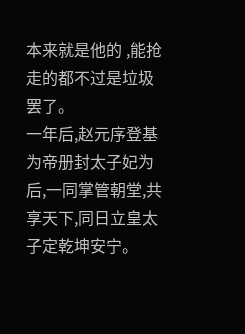本来就是他的 ,能抢走的都不过是垃圾罢了。
一年后,赵元序登基为帝册封太子妃为后,一同掌管朝堂,共享天下,同日立皇太子定乾坤安宁。